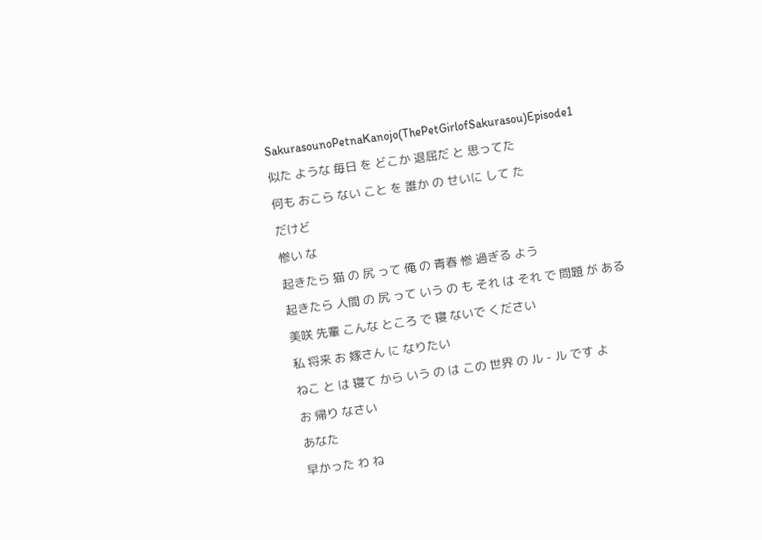SakurasounoPetnaKanojo(ThePetGirlofSakurasou)Episode1
似た ような 毎日 を どこか 退屈だ と 思ってた
何も おこら ない こと を 誰か の せいに して た
だけど
惨い な
起きたら 猫 の 尻 って 俺 の 青春 惨 過ぎる よう
起きたら 人間 の 尻 って いう の も それ は それ で 問題 が ある
美咲 先輩 こんな ところ で 寝 ないで ください
私 将来 お 嫁さん に なりたい
ねこ と は 寝て から いう の は この 世界 の ル - ル です よ
お 帰り なさい
あなた
早かった わ ね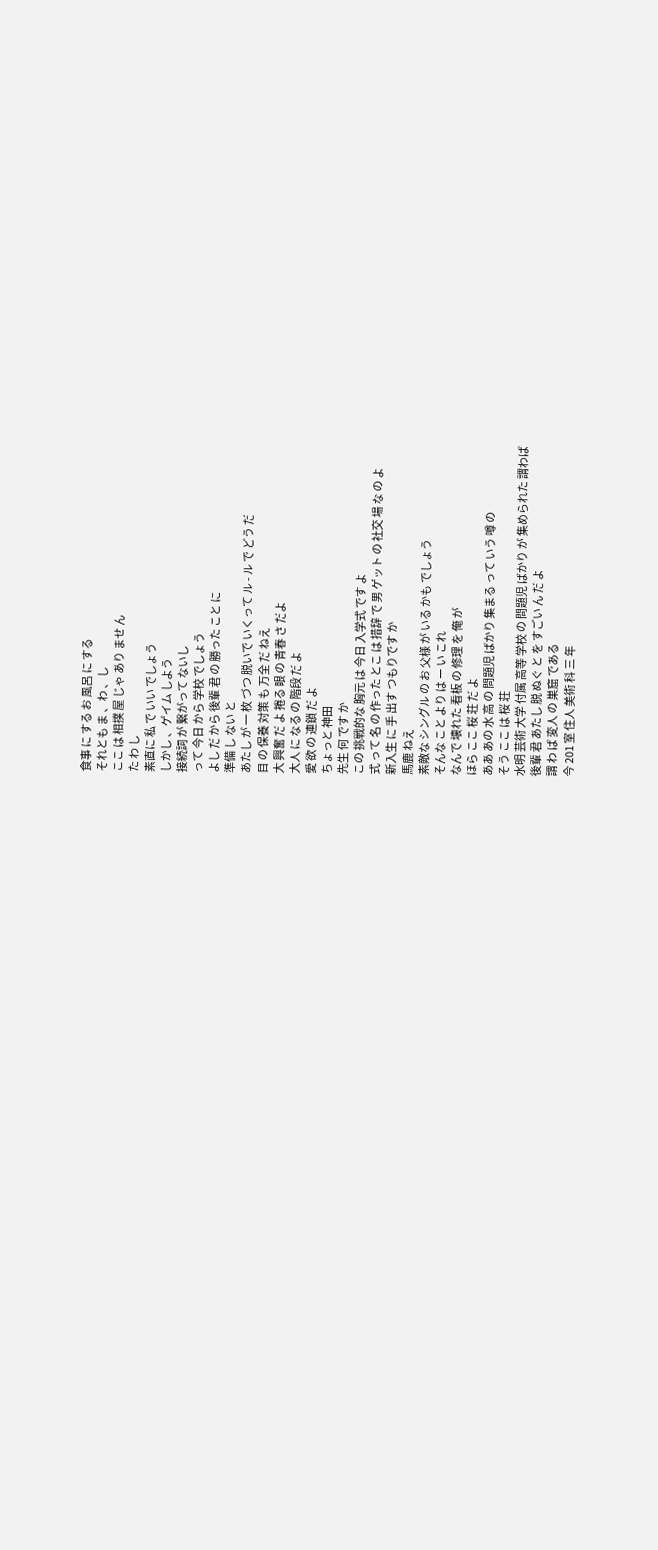食事 に する お 風呂 に する
それとも ま 、わ 、し
ここ は 相撲 屋 じゃ あり ませ ん
た わ し
素直に 私 で いい でしょう
しかし 、ゲイム しよう
接続詞 が 繋がって ないし
って 今日 から 学校 でしょう
よし だ から 後輩 君 の 勝った こと に
準備 し ない と
あたし が 一 枚 づつ 脱いで いくって ル - ル で どう だ
目 の 保養 対策 も 万全 だ ねえ
大 興奮 だ よ 捲る 眼 の 青春 さ だよ
大人 に なる の 階段 だ よ
愛 欲 の 連鎖 だ よ
ちょっと 神田
先生 何 です か
この 挑戦的な 胸元 は 今日 入学式 です よ
式 って 名 の 作った とこ は 措辞 で 男 ゲット の 社交 場 な の よ
新入生 に 手 出す つもりです か
馬鹿 ねえ
素敵な シングル の お 父様 が いる かも でしょう
そんな こと より は ー い これ
なんで 壊れた 看板 の 修理 を 俺 が
ほら ここ 桜 荘 だ よ
ああ あの 水 高 の 問題児 ばかり 集まる って いう 噂 の
そう ここ は 桜 荘
水明 芸術 大学 付属 高等 学校 の 問題児 ばかり が 集められた 謂わば
後輩 君 あたし 脱 ぬぐ と を すごい ん だ よ
謂 わ ば 変人 の 巣窟 である
今 201 室 住人 美術 科 三 年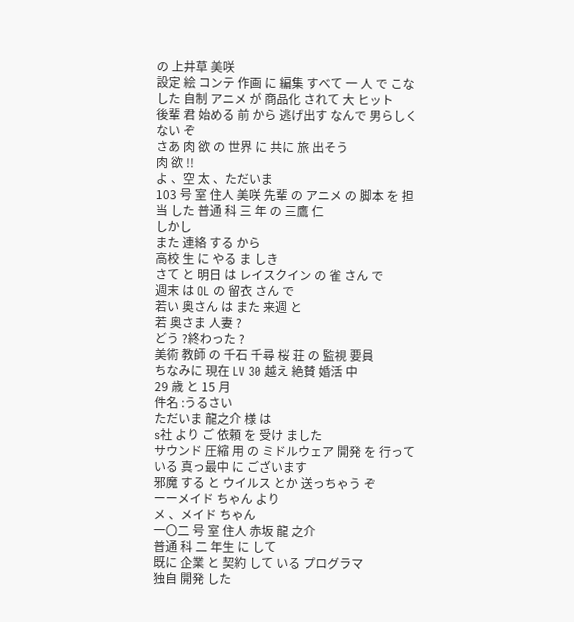の 上井草 美咲
設定 絵 コンテ 作画 に 編集 すべて 一 人 で こなした 自制 アニメ が 商品化 されて 大 ヒット
後輩 君 始める 前 から 逃げ出す なんで 男らしく ない ぞ
さあ 肉 欲 の 世界 に 共に 旅 出そう
肉 欲 !!
よ 、空 太 、ただいま
103 号 室 住人 美咲 先輩 の アニメ の 脚本 を 担当 した 普通 科 三 年 の 三鷹 仁
しかし
また 連絡 する から
高校 生 に やる ま しき
さて と 明日 は レイスクイン の 雀 さん で
週末 は OL の 留衣 さん で
若い 奥さん は また 来週 と
若 奥さま 人妻 ?
どう ?終わった ?
美術 教師 の 千石 千尋 桜 荘 の 監視 要員
ちなみに 現在 LV 30 越え 絶賛 婚活 中
29 歳 と 15 月
件名 :うるさい
ただいま 龍之介 様 は
s社 より ご 依頼 を 受け ました
サウンド 圧縮 用 の ミドルウェア 開発 を 行って いる 真っ最中 に ございます
邪魔 する と ウイルス とか 送っちゃう ぞ
ーーメイド ちゃん より
メ 、メイド ちゃん
一〇二 号 室 住人 赤坂 龍 之介
普通 科 二 年生 に して
既に 企業 と 契約 して いる プログラマ
独自 開発 した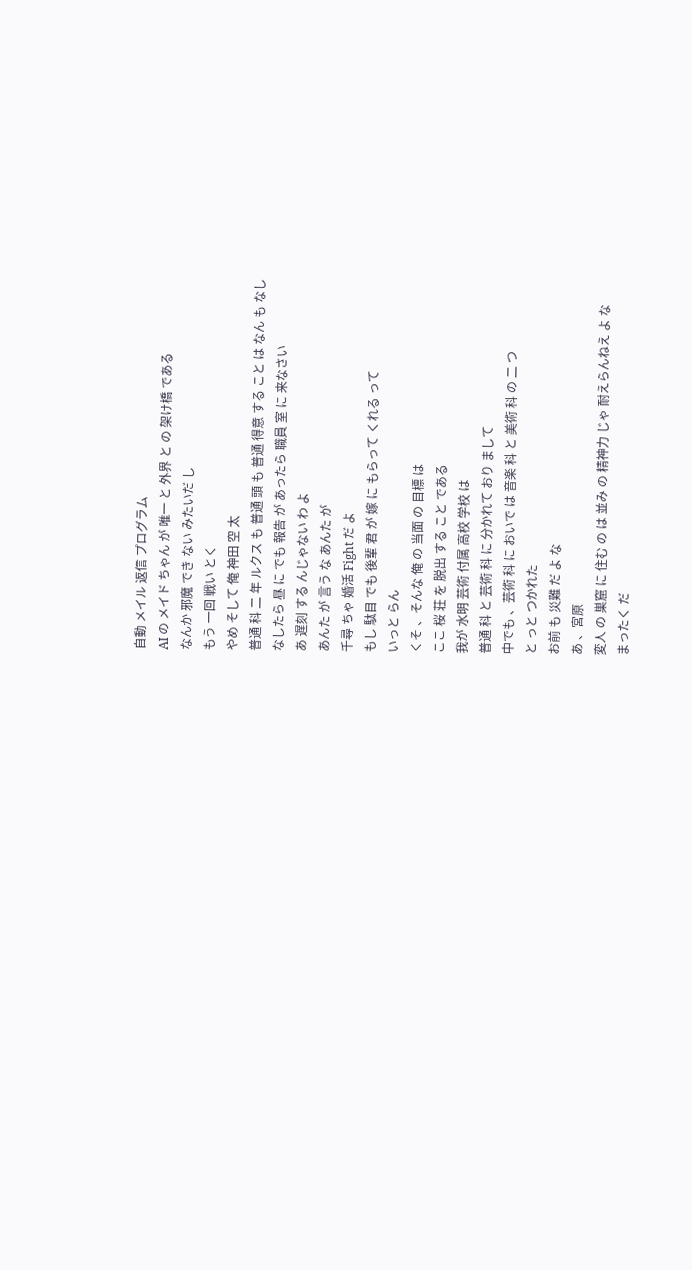自動 メイル 返信 プログラム
AI の メイド ちゃん が 唯一 と 外界 と の 架け橋 である
なんか 邪魔 でき ない みたいだ し
もう 一回 戦い とく
やめ そして 俺 神田 空 太
普通 科 二 年 ルクス も 普通 頭 も 普通 得意 する こと は なん も なし
なしたら 昼 に でも 報告 が あったら 職員 室 に 来なさい
あ 遅刻 する んじゃない わ よ
あんた が 言う な あんた が
千尋 ちゃ 婚活 Fight だ よ
もし 駄目 でも 後輩 君 が 嫁 に もらって くれる って
いっと らん
くそ 、そんな 俺 の 当面 の 目標 は
ここ 桜 荘 を 脱出 する こと である
我が 水明 芸術 付属 高校 学校 は
普通 科 と 芸術 科 に 分かれて おり まして
中でも 、芸術 科 に おいで は 音楽 科 と 美術 科 の 二 つ
と っと つかれた
お前 も 災難 だ よ な
あ 、宮原
変人 の 巣窟 に 住む の は 並み の 精神力 じゃ 耐えらんねえ よ な
まったく だ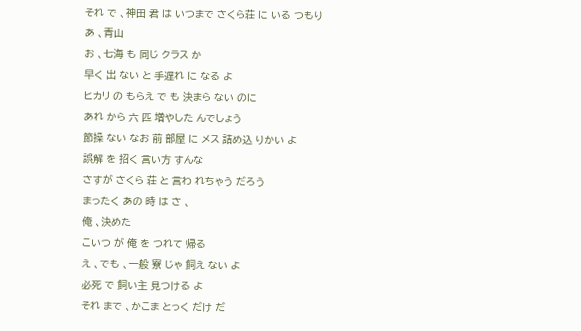それ で 、神田 君 は いつまで さくら荘 に いる つもり
あ 、青山
お 、七海 も 同じ クラス か
早く 出 ない と 手遅れ に なる よ
ヒカリ の もらえ で も 決まら ない のに
あれ から 六 匹 増やした んでしょう
節操 ない なお 前 部屋 に メス 詰め込 りかい よ
誤解 を 招く 言い方 すんな
さすが さくら 荘 と 言わ れちゃう だろう
まったく あの 時 は さ 、
俺 、決めた
こいつ が 俺 を つれて 帰る
え 、でも 、一般 寮 じゃ 飼え ない よ
必死 で 飼い主 見つける よ
それ まで 、かこま とっく だけ だ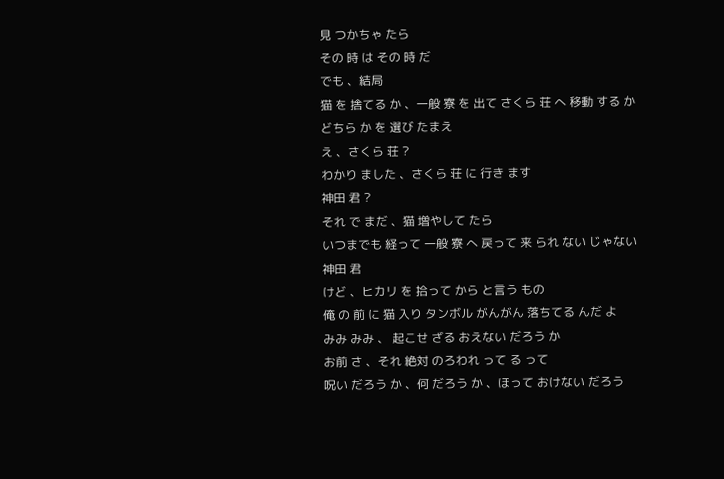見 つかちゃ たら
その 時 は その 時 だ
でも 、結局
猫 を 捨てる か 、一般 寮 を 出て さくら 荘 へ 移動 する か
どちら か を 選び たまえ
え 、さくら 荘 ?
わかり ました 、さくら 荘 に 行き ます
神田 君 ?
それ で まだ 、猫 増やして たら
いつまでも 経って 一般 寮 へ 戻って 来 られ ない じゃない
神田 君
けど 、ヒカリ を 拾って から と言う もの
俺 の 前 に 猫 入り タンボル がんがん 落ちてる んだ よ
みみ みみ 、 起こせ ざる おえない だろう か
お前 さ 、それ 絶対 のろわれ って る って
呪い だろう か 、何 だろう か 、ほって おけない だろう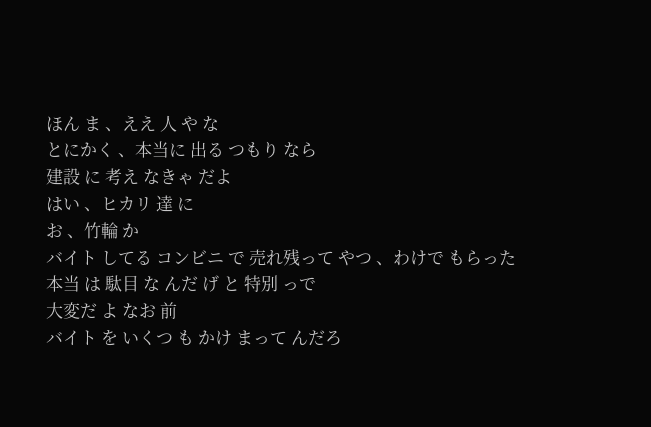ほん ま 、ええ 人 や な
とにかく 、本当に 出る つもり なら
建設 に 考え なきゃ だよ
はい 、ヒカリ 達 に
お 、竹輪 か
バイト してる コンビニ で 売れ残って やつ 、わけで もらった
本当 は 駄目 な んだ げ と 特別 っで
大変だ よ なお 前
バイト を いくつ も かけ まって んだろ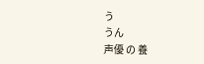う
うん
声優 の 養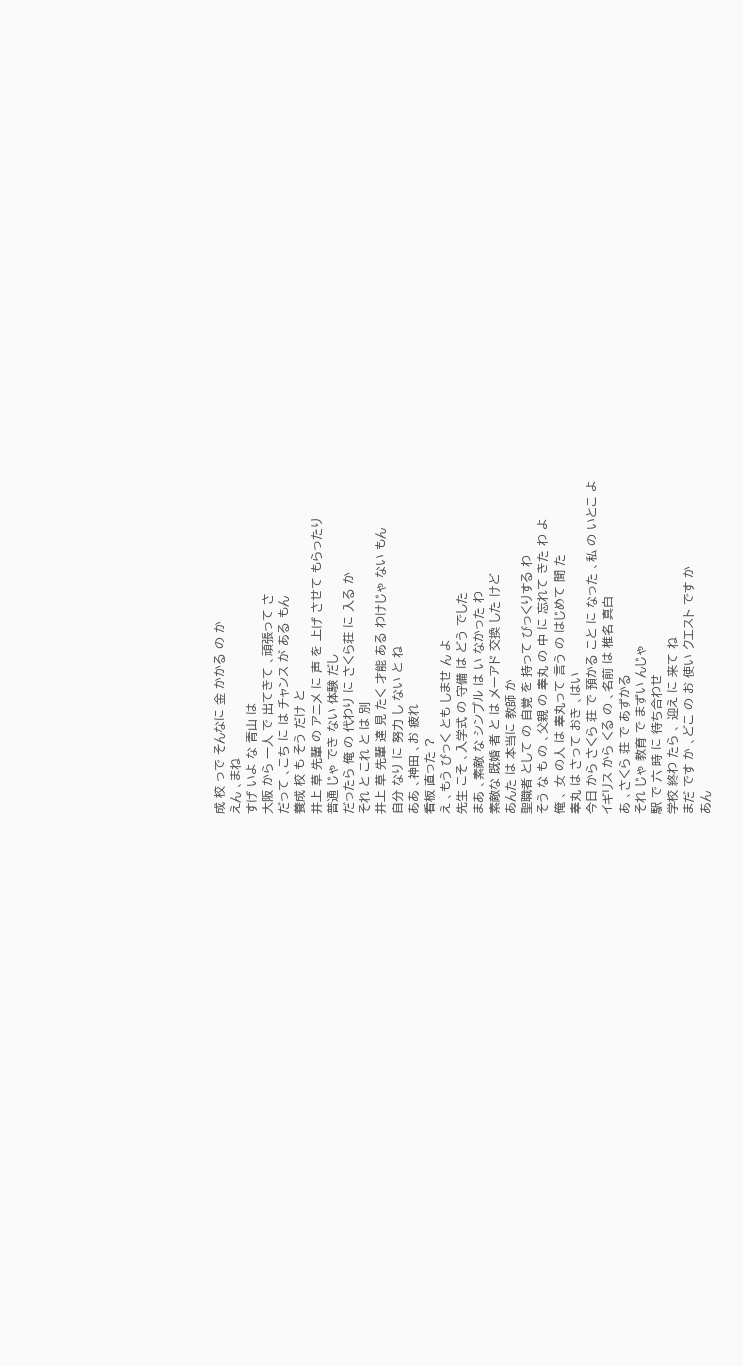成 校 っで そんなに 金 かかる の か
えん 、まね
すげ いよ な 青山 は
大阪 から 一人 で 出てきて 、頑張って さ
だって 、こち に は チャンス が ある もん
養成 校 も そう だけ と
井上 草 先輩 の アニメ に 声 を 上げ させて もらったり
普通 じゃ でき ない 体験 だし
だったら 俺 の 代わり に さくら荘 に 入る か
それ と これ と は 別
井上 草 先輩 達 見 たく 才能 ある わけじゃ ない もん
自分 なり に 努力 し ない と ね
ああ 、神田 、お 疲れ
看板 直った ?
え 、もう びっく とも しませ ん よ
先生 こそ 、入学式 の 守備 は どう でした
まあ 、素敵 な シンプル は い なかった わ
素敵な 既婚 者 と は メーアド 交換 した けど
あんた は 本当に 教師 か
聖職者 として の 自覚 を 持って びっくりする わ
そう な も の 、父親 の 睾丸 の 中 に 忘れて きた わ よ
俺 、 女 の人 は 睾丸って 言う の はじめて 聞 た
睾丸 は さって おき 、はい
今日 から さくら 荘 で 預かる こと に なった 、私 の いとこ よ
イギリス から くる の 、名前 は 椎名 真白
あ 、さくら 荘 で あずかる
それ じゃ 教育 で まずい んじゃ
駅 で 六 時 に 待ち合わせ
学校 終わ たら 、 迎え に 来て ね
まだ です か 、どこ の お 使い クエスト です か
あん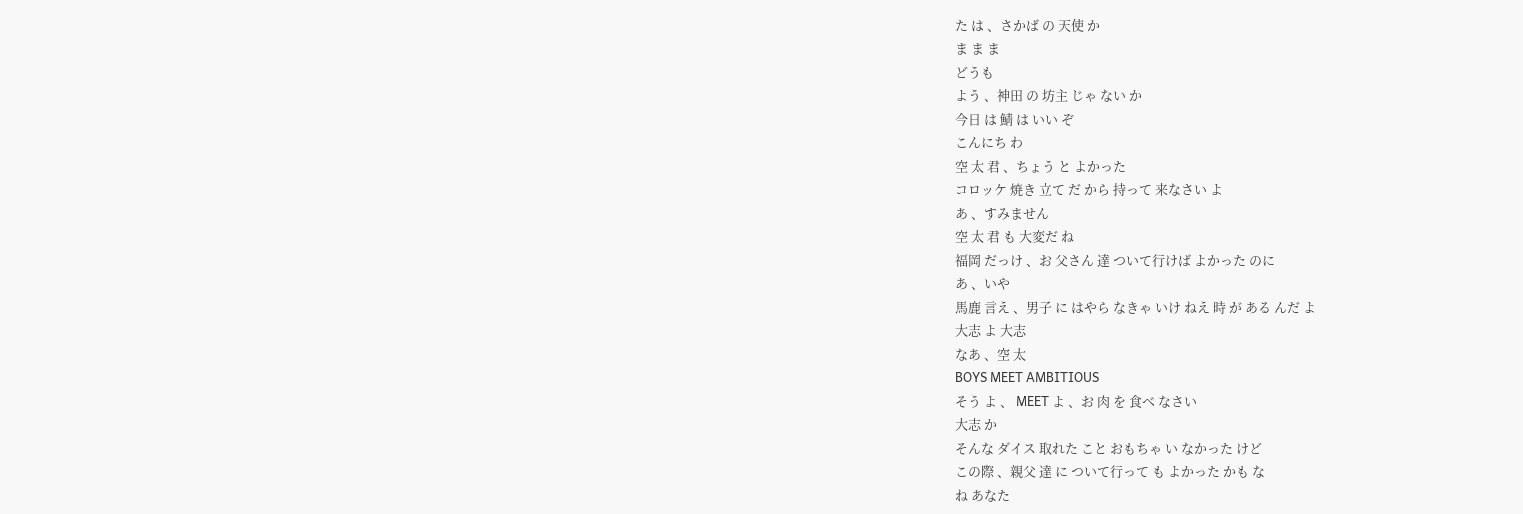た は 、さかば の 天使 か
ま ま ま
どうも
よう 、神田 の 坊主 じゃ ない か
今日 は 鯖 は いい ぞ
こんにち わ
空 太 君 、ちょう と よかった
コロッケ 焼き 立て だ から 持って 来なさい よ
あ 、すみません
空 太 君 も 大変だ ね
福岡 だっけ 、お 父さん 達 ついて行けば よかった のに
あ 、いや
馬鹿 言え 、男子 に はやら なきゃ いけ ねえ 時 が ある んだ よ
大志 よ 大志
なあ 、空 太
BOYS MEET AMBITIOUS
そう よ 、 MEET よ 、お 肉 を 食べ なさい
大志 か
そんな ダイス 取れた こと おもちゃ い なかった けど
この際 、親父 達 に ついて行って も よかった かも な
ね あなた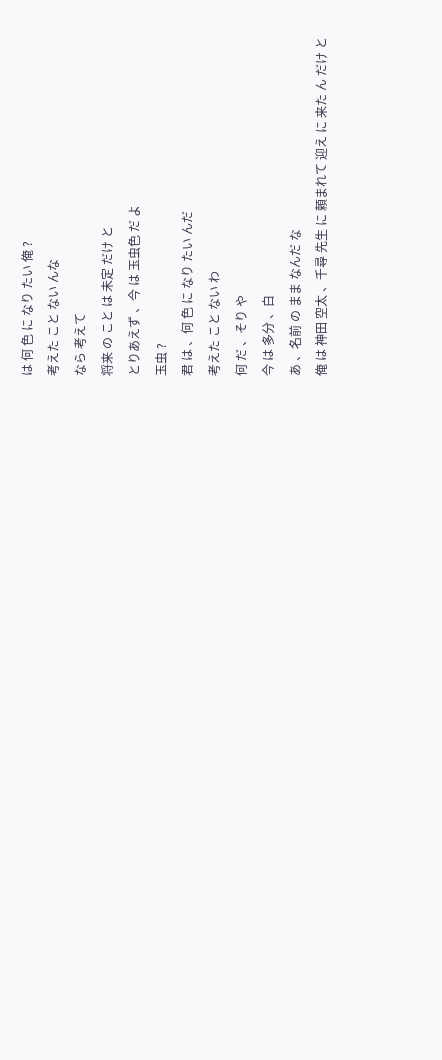は 何 色 に なり たい 俺 ?
考えた こと ない んな
なら 考えて
将来 の こと は 未定 だけ と
とりあえず 、今 は 玉虫色 だ よ
玉虫 ?
君 は 、何 色 に なり たい んだ
考えた こと ない わ
何 だ 、そり や
今 は 多分 、白
あ 、名前 の まま なんだ な
俺 は 神田 空太 、千尋 先生 に 頼まれて 迎え に 来た ん だけ と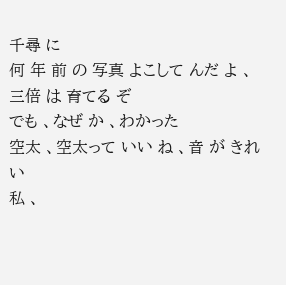千尋 に
何 年 前 の 写真 よこして んだ よ 、三倍 は 育てる ぞ
でも 、なぜ か 、わかった
空太 、空太って いい ね 、音 が きれい
私 、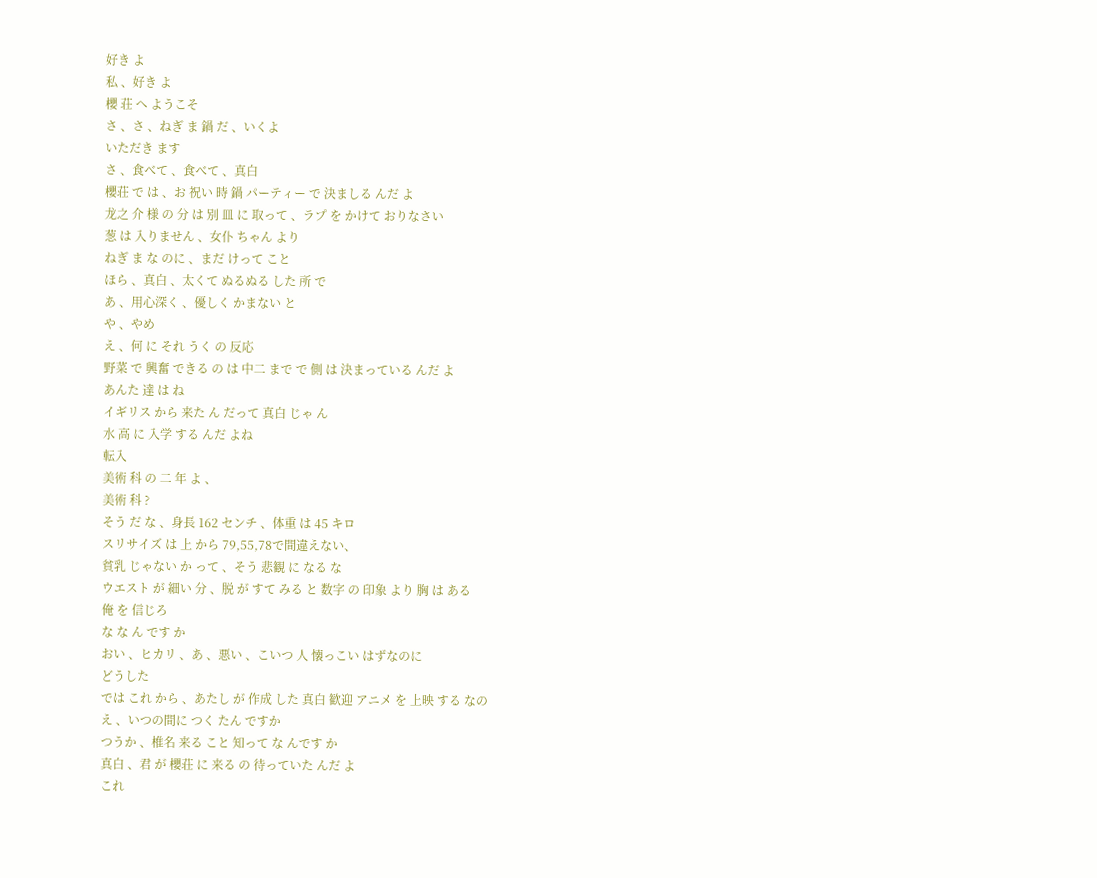好き よ
私 、好き よ
櫻 荘 へ ようこそ
さ 、さ 、ねぎ ま 鍋 だ 、いくよ
いただき ます
さ 、食べて 、食べて 、真白
櫻荘 で は 、お 祝い 時 鍋 パーティー で 決ましる んだ よ
龙之 介 様 の 分 は 別 皿 に 取って 、ラプ を かけて おりなさい
葱 は 入りません 、女仆 ちゃん より
ねぎ ま な のに 、まだ けって こと
ほら 、真白 、太くて ぬるぬる した 所 で
あ 、用心深く 、優しく かまない と
や 、やめ
え 、何 に それ うく の 反応
野菜 で 興奮 できる の は 中二 まで で 側 は 決まっている んだ よ
あんた 達 は ね
イギリス から 来た ん だって 真白 じゃ ん
水 高 に 入学 する んだ よね
転入
美術 科 の 二 年 よ 、
美術 科 ?
そう だ な 、身長 162 センチ 、体重 は 45 キロ
スリサイズ は 上 から 79,55,78で間違えない、
貧乳 じゃない か って 、そう 悲観 に なる な
ウエスト が 細い 分 、脱 が すて みる と 数字 の 印象 より 胸 は ある
俺 を 信じろ
な な ん です か
おい 、ヒカリ 、あ 、悪い 、こいつ 人 懐っこい はずなのに
どうした
では これ から 、あたし が 作成 した 真白 歓迎 アニメ を 上映 する なの
え 、いつの間に つく たん ですか
つうか 、椎名 来る こと 知って な んです か
真白 、君 が 櫻荘 に 来る の 待っていた んだ よ
これ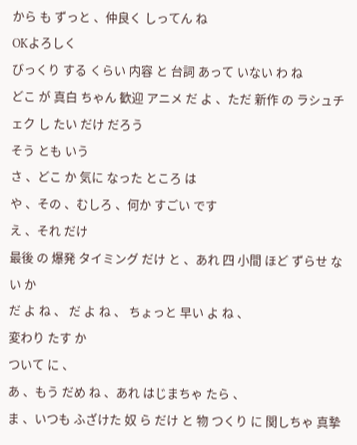から も ずっと 、仲良く しってん ね
OKよろしく
びっくり する くらい 内容 と 台詞 あって いない わ ね
どこ が 真白 ちゃん 歓迎 アニメ だ よ 、ただ 新作 の ラシュチェク し たい だけ だろう
そう とも いう
さ 、どこ か 気に なった ところ は
や 、その 、むしろ 、何か すごい です
え 、それ だけ
最後 の 爆発 タイミング だけ と 、あれ 四 小間 ほど ずらせ ない か
だ よ ね 、 だ よ ね 、 ちょっと 早い よ ね 、
変わり たす か
ついて に 、
あ 、もう だめ ね 、あれ はじまちゃ たら 、
ま 、いつも ふざけた 奴 ら だけ と 物 つくり に 関しちゃ 真摯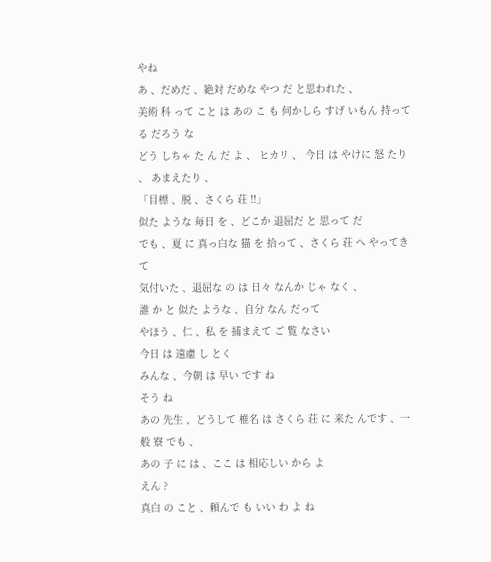やね
あ 、だめだ 、絶対 だめな やつ だ と思われた 、
美術 科 って こと は あの こ も 何かしら すげ いもん 持って る だろう な
どう しちゃ た ん だ よ 、 ヒカリ 、 今日 は やけに 怒 たり 、 あまえたり 、
「目標 、脱 、さくら 荘 !!」
似た ような 毎日 を 、どこか 退屈だ と 思って だ
でも 、夏 に 真っ白な 猫 を 拾って 、さくら 荘 へ やってきて
気付いた 、退屈な の は 日々 なんか じゃ なく 、
誰 か と 似た ような 、自分 なん だって
やほう 、仁 、私 を 捕まえて ご 覧 なさい
今日 は 遠慮 し とく
みんな 、今朝 は 早い です ね
そう ね
あの 先生 、どうして 椎名 は さくら 荘 に 来た んです 、一般 寮 でも 、
あの 子 に は 、ここ は 相応しい から よ
えん ?
真白 の こと 、頼んで も いい わ よ ね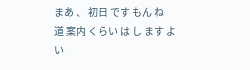まあ 、 初日 です もん ね
道 案内 くらい は し ます よ
い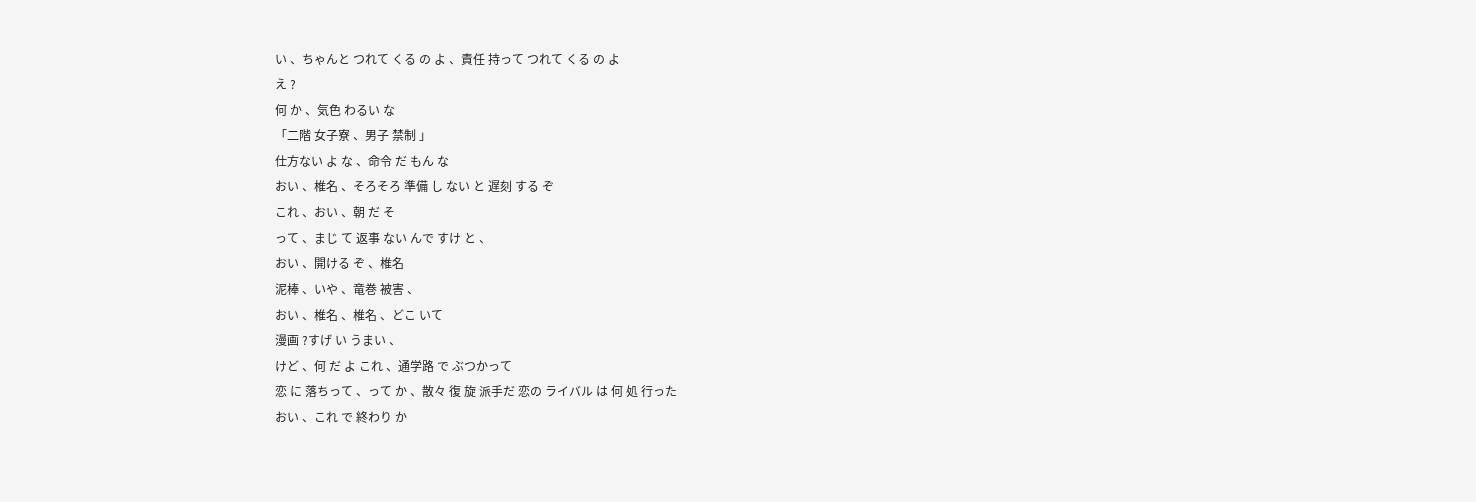い 、ちゃんと つれて くる の よ 、責任 持って つれて くる の よ
え ?
何 か 、気色 わるい な
「二階 女子寮 、男子 禁制 」
仕方ない よ な 、命令 だ もん な
おい 、椎名 、そろそろ 準備 し ない と 遅刻 する ぞ
これ 、おい 、朝 だ そ
って 、まじ て 返事 ない んで すけ と 、
おい 、開ける ぞ 、椎名
泥棒 、いや 、竜巻 被害 、
おい 、椎名 、椎名 、どこ いて
漫画 ?すげ い うまい 、
けど 、何 だ よ これ 、通学路 で ぶつかって
恋 に 落ちって 、って か 、散々 復 旋 派手だ 恋の ライバル は 何 処 行った
おい 、これ で 終わり か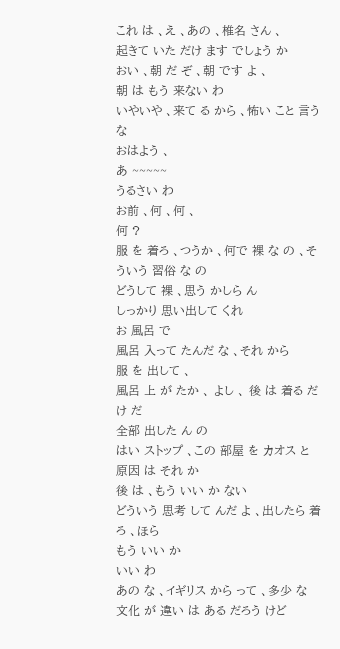これ は 、え 、あの 、椎名 さん 、
起きて いた だけ ます でしょう か
おい 、朝 だ ぞ 、朝 です よ 、
朝 は もう 来ない わ
いやいや 、来て る から 、怖い こと 言う な
おはよう 、
あ ~~~~~
うるさい わ
お前 、何 、何 、
何 ?
服 を 着ろ 、つうか 、何で 裸 な の 、そういう 習俗 な の
どうして 裸 、思う かしら ん
しっかり 思い出して くれ
お 風呂 で
風呂 入って たんだ な 、それ から
服 を 出して 、
風呂 上 が たか 、 よし 、 後 は 着る だけ だ
全部 出した ん の
はい ストップ 、この 部屋 を カオス と 原因 は それ か
後 は 、もう いい か ない
どういう 思考 して んだ よ 、出したら 着ろ 、ほら
もう いい か
いい わ
あの な 、イギリス から って 、多少 な 文化 が 違い は ある だろう けど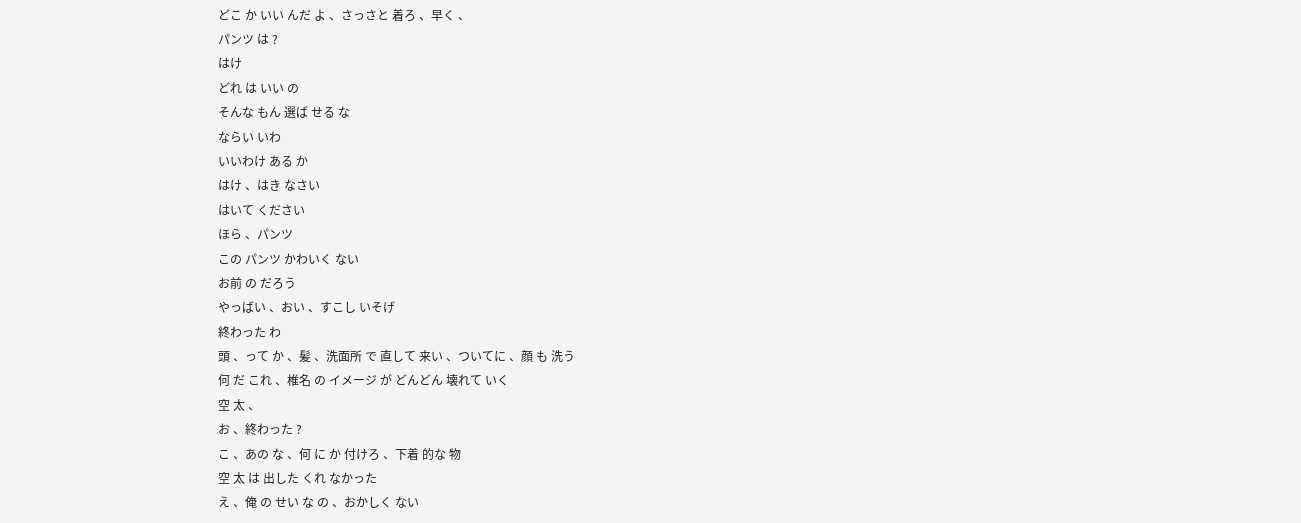どこ か いい んだ よ 、さっさと 着ろ 、早く 、
パンツ は ?
はけ
どれ は いい の
そんな もん 選ば せる な
ならい いわ
いいわけ ある か
はけ 、はき なさい
はいて ください
ほら 、パンツ
この パンツ かわいく ない
お前 の だろう
やっばい 、おい 、すこし いそげ
終わった わ
頭 、って か 、髪 、洗面所 で 直して 来い 、ついてに 、顔 も 洗う
何 だ これ 、椎名 の イメージ が どんどん 壊れて いく
空 太 、
お 、終わった ?
こ 、あの な 、何 に か 付けろ 、下着 的な 物
空 太 は 出した くれ なかった
え 、俺 の せい な の 、おかしく ない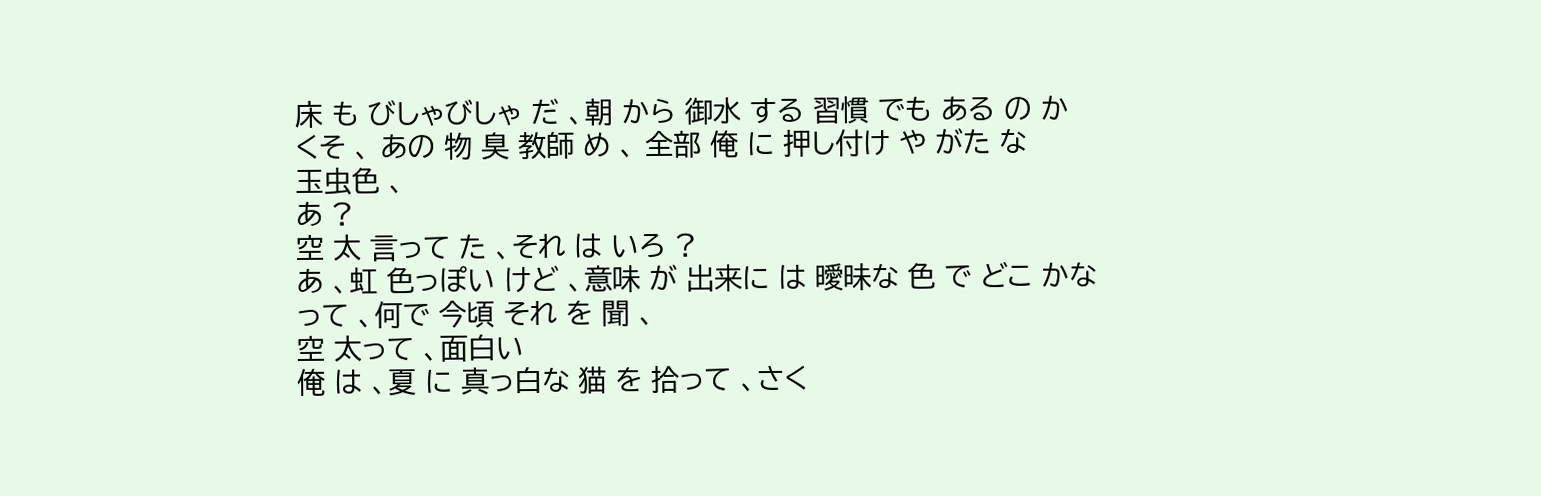床 も びしゃびしゃ だ 、朝 から 御水 する 習慣 でも ある の か
くそ 、 あの 物 臭 教師 め 、 全部 俺 に 押し付け や がた な
玉虫色 、
あ ?
空 太 言って た 、それ は いろ ?
あ 、虹 色っぽい けど 、意味 が 出来に は 曖昧な 色 で どこ かな
って 、何で 今頃 それ を 聞 、
空 太って 、面白い
俺 は 、夏 に 真っ白な 猫 を 拾って 、さく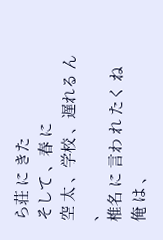ら荘 に きた
そして 、春 に
空 太 、学校 、遅れる ん 、
椎名 に 言わ れ たく ね
俺 は 、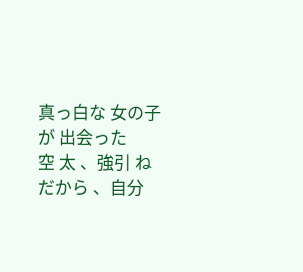真っ白な 女の子 が 出会った
空 太 、強引 ね
だから 、自分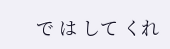で は して くれ